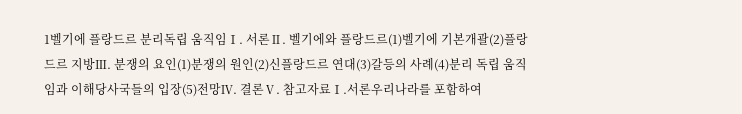1벨기에 플랑드르 분리독립 움직임Ⅰ. 서론Ⅱ. 벨기에와 플랑드르(1)벨기에 기본개괄(2)플랑드르 지방Ⅲ. 분쟁의 요인(1)분쟁의 원인(2)신플랑드르 연대(3)갈등의 사례(4)분리 독립 움직임과 이해당사국들의 입장(5)전망Ⅳ. 결론Ⅴ. 참고자료Ⅰ.서론우리나라를 포함하여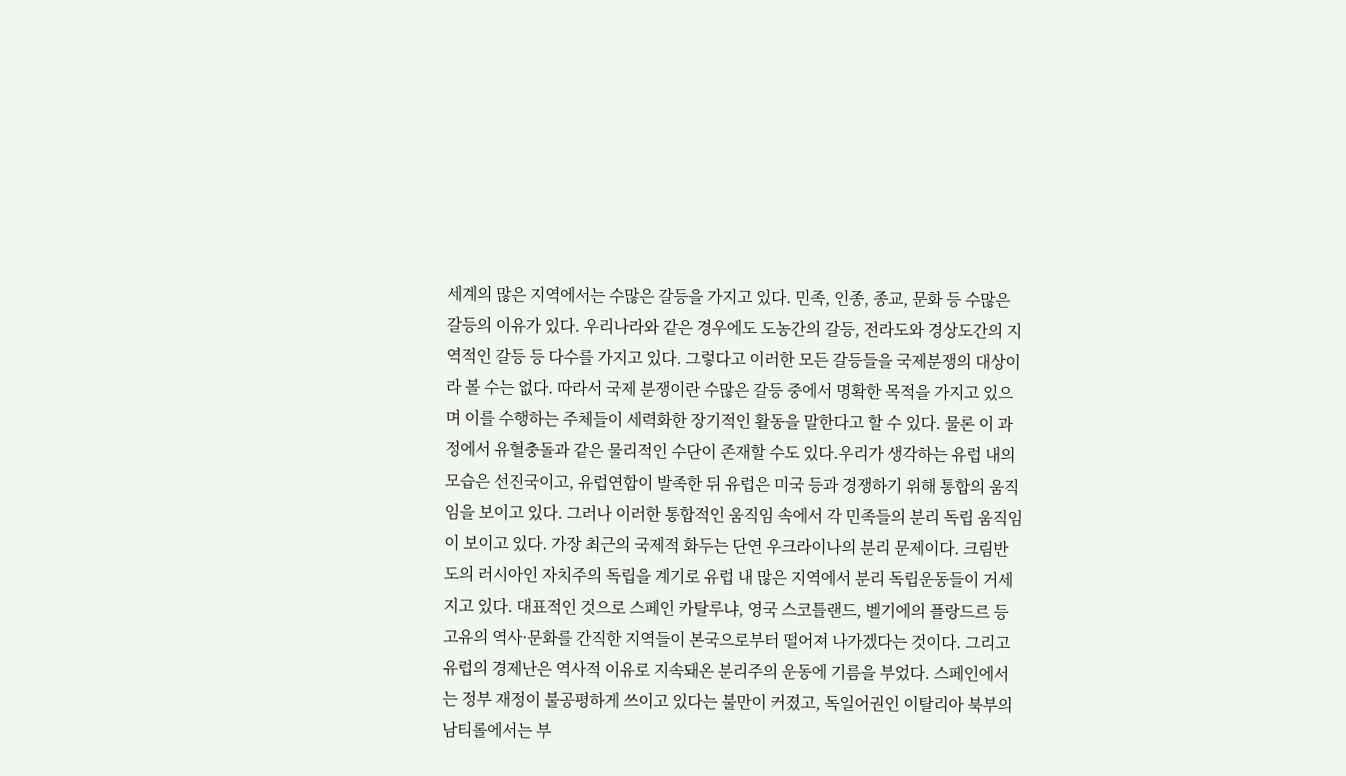세계의 많은 지역에서는 수많은 갈등을 가지고 있다. 민족, 인종, 종교, 문화 등 수많은 갈등의 이유가 있다. 우리나라와 같은 경우에도 도농간의 갈등, 전라도와 경상도간의 지역적인 갈등 등 다수를 가지고 있다. 그렇다고 이러한 모든 갈등들을 국제분쟁의 대상이라 볼 수는 없다. 따라서 국제 분쟁이란 수많은 갈등 중에서 명확한 목적을 가지고 있으며 이를 수행하는 주체들이 세력화한 장기적인 활동을 말한다고 할 수 있다. 물론 이 과정에서 유혈충돌과 같은 물리적인 수단이 존재할 수도 있다.우리가 생각하는 유럽 내의 모습은 선진국이고, 유럽연합이 발족한 뒤 유럽은 미국 등과 경쟁하기 위해 통합의 움직임을 보이고 있다. 그러나 이러한 통합적인 움직임 속에서 각 민족들의 분리 독립 움직임이 보이고 있다. 가장 최근의 국제적 화두는 단연 우크라이나의 분리 문제이다. 크림반도의 러시아인 자치주의 독립을 계기로 유럽 내 많은 지역에서 분리 독립운동들이 거세지고 있다. 대표적인 것으로 스페인 카탈루냐, 영국 스코틀랜드, 벨기에의 플랑드르 등 고유의 역사·문화를 간직한 지역들이 본국으로부터 떨어져 나가겠다는 것이다. 그리고 유럽의 경제난은 역사적 이유로 지속돼온 분리주의 운동에 기름을 부었다. 스페인에서는 정부 재정이 불공평하게 쓰이고 있다는 불만이 커졌고, 독일어권인 이탈리아 북부의 남티롤에서는 부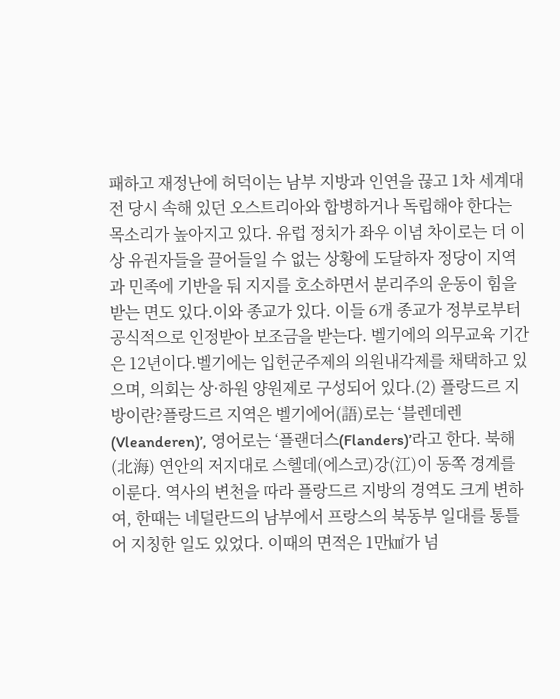패하고 재정난에 허덕이는 남부 지방과 인연을 끊고 1차 세계대전 당시 속해 있던 오스트리아와 합병하거나 독립해야 한다는 목소리가 높아지고 있다. 유럽 정치가 좌우 이념 차이로는 더 이상 유권자들을 끌어들일 수 없는 상황에 도달하자 정당이 지역과 민족에 기반을 둬 지지를 호소하면서 분리주의 운동이 힘을 받는 면도 있다.이와 종교가 있다. 이들 6개 종교가 정부로부터 공식적으로 인정받아 보조금을 받는다. 벨기에의 의무교육 기간은 12년이다.벨기에는 입헌군주제의 의원내각제를 채택하고 있으며, 의회는 상·하원 양원제로 구성되어 있다.(2) 플랑드르 지방이란?플랑드르 지역은 벨기에어(語)로는 ‘블렌데렌(Vleanderen)’, 영어로는 ‘플랜더스(Flanders)’라고 한다. 북해(北海) 연안의 저지대로 스헬데(에스코)강(江)이 동쪽 경계를 이룬다. 역사의 변천을 따라 플랑드르 지방의 경역도 크게 변하여, 한때는 네덜란드의 남부에서 프랑스의 북동부 일대를 통틀어 지칭한 일도 있었다. 이때의 면적은 1만㎢가 넘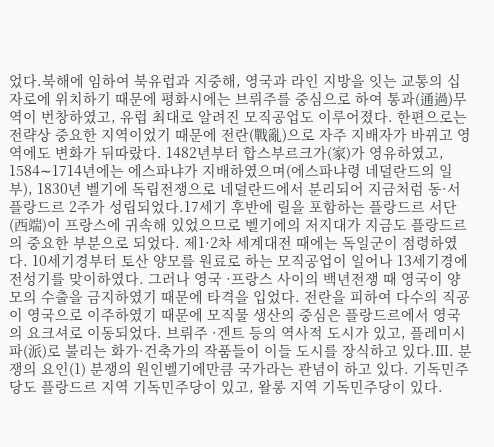었다.북해에 임하여 북유럽과 지중해, 영국과 라인 지방을 잇는 교통의 십자로에 위치하기 때문에 평화시에는 브뤼주를 중심으로 하여 통과(通過)무역이 번창하였고, 유럽 최대로 알려진 모직공업도 이루어졌다. 한편으로는 전략상 중요한 지역이었기 때문에 전란(戰亂)으로 자주 지배자가 바뀌고 영역에도 변화가 뒤따랐다. 1482년부터 합스부르크가(家)가 영유하였고, 1584∼1714년에는 에스파냐가 지배하였으며(에스파냐령 네덜란드의 일부), 1830년 벨기에 독립전쟁으로 네덜란드에서 분리되어 지금처럼 동·서 플랑드르 2주가 성립되었다.17세기 후반에 릴을 포함하는 플랑드르 서단(西端)이 프랑스에 귀속해 있었으므로 벨기에의 저지대가 지금도 플랑드르의 중요한 부분으로 되었다. 제1·2차 세계대전 때에는 독일군이 점령하였다. 10세기경부터 토산 양모를 원료로 하는 모직공업이 일어나 13세기경에 전성기를 맞이하였다. 그러나 영국 ·프랑스 사이의 백년전쟁 때 영국이 양모의 수출을 금지하였기 때문에 타격을 입었다. 전란을 피하여 다수의 직공이 영국으로 이주하였기 때문에 모직물 생산의 중심은 플랑드르에서 영국의 요크셔로 이동되었다. 브뤼주 ·겐트 등의 역사적 도시가 있고, 플레미시파(派)로 불리는 화가·건축가의 작품들이 이들 도시를 장식하고 있다.Ⅲ. 분쟁의 요인(1) 분쟁의 원인벨기에만큼 국가라는 관념이 하고 있다. 기독민주당도 플랑드르 지역 기독민주당이 있고, 왈롱 지역 기독민주당이 있다.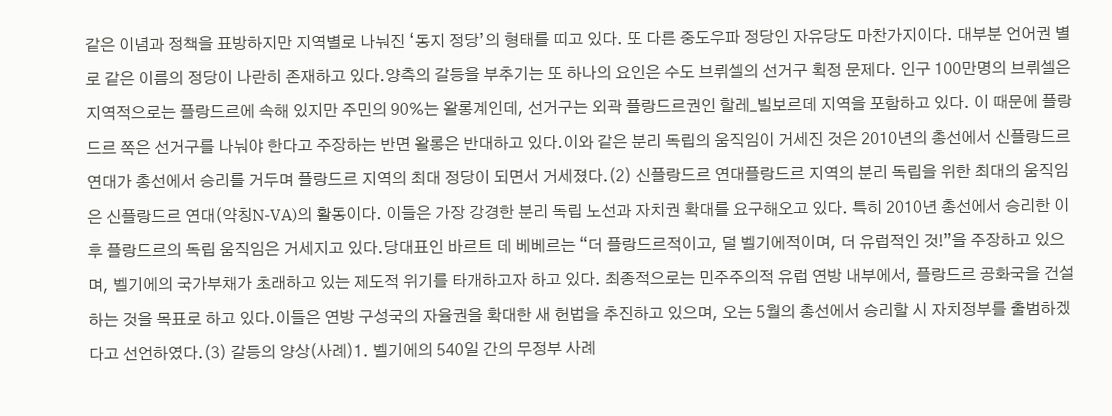같은 이념과 정책을 표방하지만 지역별로 나눠진 ‘동지 정당’의 형태를 띠고 있다. 또 다른 중도우파 정당인 자유당도 마찬가지이다. 대부분 언어권 별로 같은 이름의 정당이 나란히 존재하고 있다.양측의 갈등을 부추기는 또 하나의 요인은 수도 브뤼셀의 선거구 획정 문제다. 인구 100만명의 브뤼셀은 지역적으로는 플랑드르에 속해 있지만 주민의 90%는 왈롱계인데, 선거구는 외곽 플랑드르권인 할레_빌보르데 지역을 포함하고 있다. 이 때문에 플랑드르 쪽은 선거구를 나눠야 한다고 주장하는 반면 왈롱은 반대하고 있다.이와 같은 분리 독립의 움직임이 거세진 것은 2010년의 총선에서 신플랑드르 연대가 총선에서 승리를 거두며 플랑드르 지역의 최대 정당이 되면서 거세졌다.(2) 신플랑드르 연대플랑드르 지역의 분리 독립을 위한 최대의 움직임은 신플랑드르 연대(약칭N-VA)의 활동이다. 이들은 가장 강경한 분리 독립 노선과 자치권 확대를 요구해오고 있다. 특히 2010년 총선에서 승리한 이후 플랑드르의 독립 움직임은 거세지고 있다.당대표인 바르트 데 베베르는 “더 플랑드르적이고, 덜 벨기에적이며, 더 유럽적인 것!”을 주장하고 있으며, 벨기에의 국가부채가 초래하고 있는 제도적 위기를 타개하고자 하고 있다. 최종적으로는 민주주의적 유럽 연방 내부에서, 플랑드르 공화국을 건설하는 것을 목표로 하고 있다.이들은 연방 구성국의 자율권을 확대한 새 헌법을 추진하고 있으며, 오는 5월의 총선에서 승리할 시 자치정부를 출범하겠다고 선언하였다.(3) 갈등의 양상(사례)1. 벨기에의 540일 간의 무정부 사례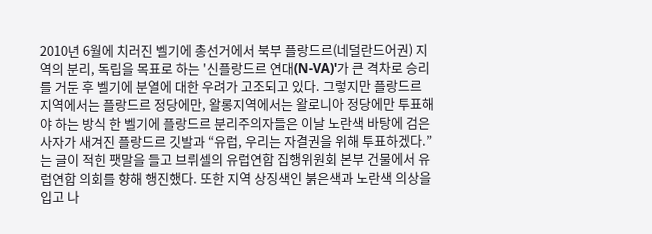2010년 6월에 치러진 벨기에 총선거에서 북부 플랑드르(네덜란드어권) 지역의 분리, 독립을 목표로 하는 '신플랑드르 연대(N-VA)'가 큰 격차로 승리를 거둔 후 벨기에 분열에 대한 우려가 고조되고 있다. 그렇지만 플랑드르 지역에서는 플랑드르 정당에만, 왈롱지역에서는 왈로니아 정당에만 투표해야 하는 방식 한 벨기에 플랑드르 분리주의자들은 이날 노란색 바탕에 검은 사자가 새겨진 플랑드르 깃발과 “유럽, 우리는 자결권을 위해 투표하겠다.”는 글이 적힌 팻말을 들고 브뤼셀의 유럽연합 집행위원회 본부 건물에서 유럽연합 의회를 향해 행진했다. 또한 지역 상징색인 붉은색과 노란색 의상을 입고 나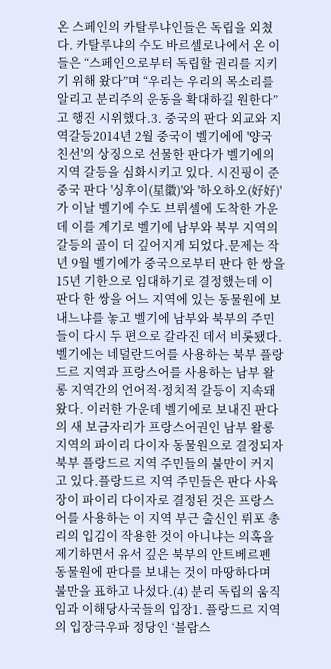온 스페인의 카탈루냐인들은 독립을 외쳤다. 카탈루냐의 수도 바르셀로나에서 온 이들은 “스페인으로부터 독립할 권리를 지키기 위해 왔다”며 “우리는 우리의 목소리를 알리고 분리주의 운동을 확대하길 원한다”고 행진 시위했다.3. 중국의 판다 외교와 지역갈등2014년 2월 중국이 벨기에에 '양국 친선'의 상징으로 선물한 판다가 벨기에의 지역 갈등을 심화시키고 있다. 시진핑이 준 중국 판다 '싱후이(星徽)'와 '하오하오(好好)'가 이날 벨기에 수도 브뤼셀에 도착한 가운데 이를 계기로 벨기에 남부와 북부 지역의 갈등의 골이 더 깊어지게 되었다.문제는 작년 9월 벨기에가 중국으로부터 판다 한 쌍을 15년 기한으로 임대하기로 결정했는데 이 판다 한 쌍을 어느 지역에 있는 동물원에 보내느냐를 놓고 벨기에 남부와 북부의 주민들이 다시 두 편으로 갈라진 데서 비롯됐다.벨기에는 네덜란드어를 사용하는 북부 플랑드르 지역과 프랑스어를 사용하는 남부 왈롱 지역간의 언어적·정치적 갈등이 지속돼 왔다. 이러한 가운데 벨기에로 보내진 판다의 새 보금자리가 프랑스어권인 남부 왈롱 지역의 파이리 다이자 동물원으로 결정되자 북부 플랑드르 지역 주민들의 불만이 커지고 있다.플랑드르 지역 주민들은 판다 사육장이 파이리 다이자로 결정된 것은 프랑스어를 사용하는 이 지역 부근 출신인 뤼포 총리의 입김이 작용한 것이 아니냐는 의혹을 제기하면서 유서 깊은 북부의 안트베르펜 동물원에 판다를 보내는 것이 마땅하다며 불만을 표하고 나섰다.(4) 분리 독립의 움직임과 이해당사국들의 입장1. 플랑드르 지역의 입장극우파 정당인 ‘블람스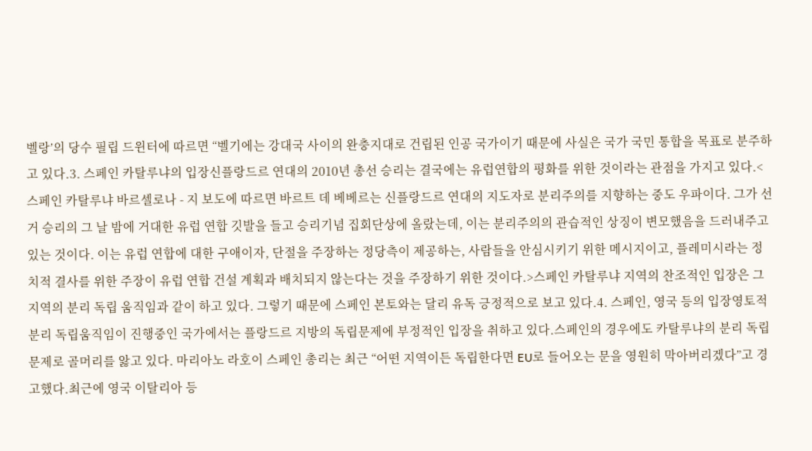벨랑’의 당수 필립 드윈터에 따르면 “벨기에는 강대국 사이의 완충지대로 건립된 인공 국가이기 때문에 사실은 국가 국민 통합을 목표로 분주하고 있다.3. 스페인 카탈루냐의 입장신플랑드르 연대의 2010년 총선 승리는 결국에는 유럽연합의 평화를 위한 것이라는 관점을 가지고 있다.< 스페인 카탈루냐 바르셀로나 - 지 보도에 따르면 바르트 데 베베르는 신플랑드르 연대의 지도자로 분리주의를 지향하는 중도 우파이다. 그가 선거 승리의 그 날 밤에 거대한 유럽 연합 깃발을 들고 승리기념 집회단상에 올랐는데, 이는 분리주의의 관습적인 상징이 변모했음을 드러내주고 있는 것이다. 이는 유럽 연합에 대한 구애이자, 단절을 주장하는 정당측이 제공하는, 사람들을 안심시키기 위한 메시지이고, 플레미시라는 정치적 결사를 위한 주장이 유럽 연합 건설 계획과 배치되지 않는다는 것을 주장하기 위한 것이다.>스페인 카탈루냐 지역의 찬조적인 입장은 그 지역의 분리 독립 움직임과 같이 하고 있다. 그렇기 때문에 스페인 본토와는 달리 유독 긍정적으로 보고 있다.4. 스페인, 영국 등의 입장영토적 분리 독립움직임이 진행중인 국가에서는 플랑드르 지방의 독립문제에 부정적인 입장을 취하고 있다.스페인의 경우에도 카탈루냐의 분리 독립 문제로 골머리를 앓고 있다. 마리아노 라호이 스페인 총리는 최근 “어떤 지역이든 독립한다면 EU로 들어오는 문을 영원히 막아버리겠다”고 경고했다.최근에 영국 이탈리아 등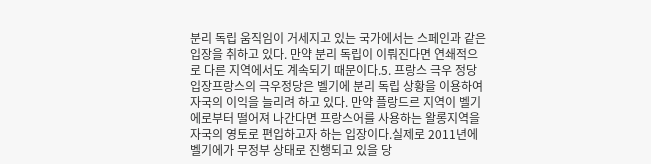분리 독립 움직임이 거세지고 있는 국가에서는 스페인과 같은 입장을 취하고 있다. 만약 분리 독립이 이뤄진다면 연쇄적으로 다른 지역에서도 계속되기 때문이다.5. 프랑스 극우 정당 입장프랑스의 극우정당은 벨기에 분리 독립 상황을 이용하여 자국의 이익을 늘리려 하고 있다. 만약 플랑드르 지역이 벨기에로부터 떨어져 나간다면 프랑스어를 사용하는 왈롱지역을 자국의 영토로 편입하고자 하는 입장이다.실제로 2011년에 벨기에가 무정부 상태로 진행되고 있을 당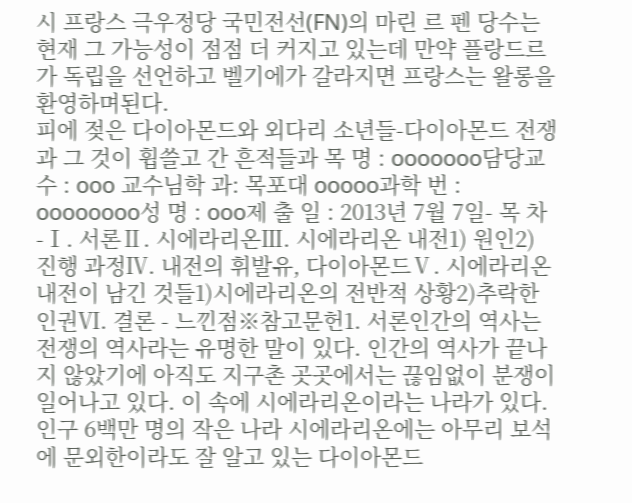시 프랑스 극우정당 국민전선(FN)의 마린 르 펜 당수는 현재 그 가능성이 점점 더 커지고 있는데 만약 플랑드르가 독립을 선언하고 벨기에가 갈라지면 프랑스는 왈롱을 환영하며된다.
피에 젖은 다이아몬드와 외다리 소년들-다이아몬드 전쟁과 그 것이 휩쓸고 간 흔적들과 목 명 : ooooooo담당교수 : ooo 교수님학 과: 목포대 ooooo과학 번 : oooooooo성 명 : ooo제 출 일 : 2013년 7월 7일- 목 차 -Ⅰ. 서론Ⅱ. 시에라리온Ⅲ. 시에라리온 내전1) 원인2) 진행 과정Ⅳ. 내전의 휘발유, 다이아몬드Ⅴ. 시에라리온 내전이 남긴 것들1)시에라리온의 전반적 상황2)추락한 인권Ⅵ. 결론 - 느낀점※참고문헌1. 서론인간의 역사는 전쟁의 역사라는 유명한 말이 있다. 인간의 역사가 끝나지 않았기에 아직도 지구촌 곳곳에서는 끊임없이 분쟁이 일어나고 있다. 이 속에 시에라리온이라는 나라가 있다. 인구 6백만 명의 작은 나라 시에라리온에는 아무리 보석에 문외한이라도 잘 알고 있는 다이아몬드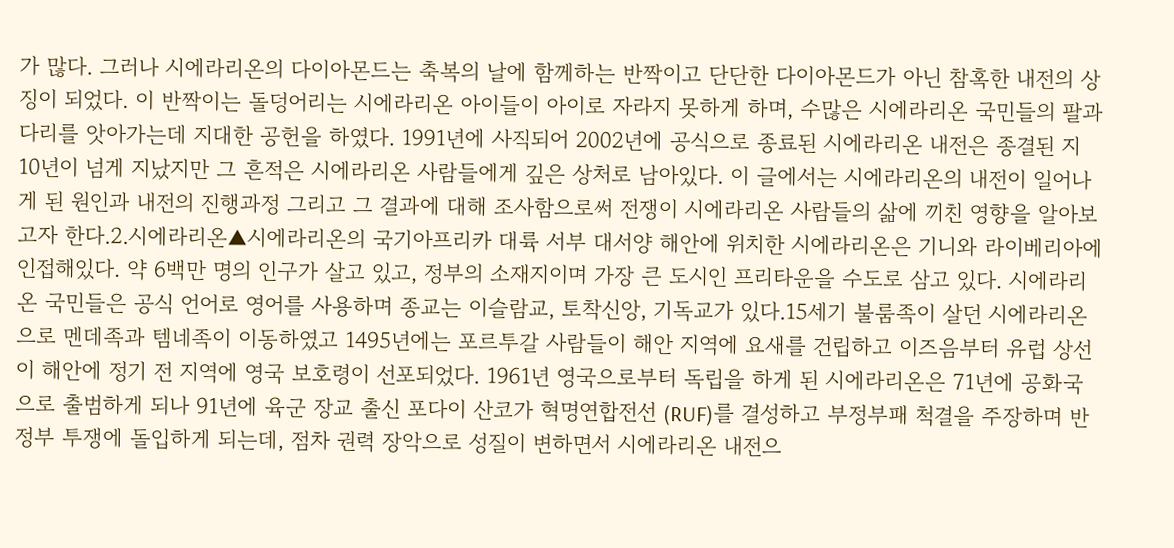가 많다. 그러나 시에라리온의 다이아몬드는 축복의 날에 함께하는 반짝이고 단단한 다이아몬드가 아닌 참혹한 내전의 상징이 되었다. 이 반짝이는 돌덩어리는 시에라리온 아이들이 아이로 자라지 못하게 하며, 수많은 시에라리온 국민들의 팔과 다리를 앗아가는데 지대한 공헌을 하였다. 1991년에 사직되어 2002년에 공식으로 종료된 시에라리온 내전은 종결된 지 10년이 넘게 지났지만 그 흔적은 시에라리온 사람들에게 깊은 상처로 남아있다. 이 글에서는 시에라리온의 내전이 일어나게 된 원인과 내전의 진행과정 그리고 그 결과에 대해 조사함으로써 전쟁이 시에라리온 사람들의 삶에 끼친 영향을 알아보고자 한다.2.시에라리온▲시에라리온의 국기아프리카 대륙 서부 대서양 해안에 위치한 시에라리온은 기니와 라이베리아에 인접해있다. 약 6백만 명의 인구가 살고 있고, 정부의 소재지이며 가장 큰 도시인 프리타운을 수도로 삼고 있다. 시에라리온 국민들은 공식 언어로 영어를 사용하며 종교는 이슬람교, 토착신앙, 기독교가 있다.15세기 불룸족이 살던 시에라리온으로 멘데족과 템네족이 이동하였고 1495년에는 포르투갈 사람들이 해안 지역에 요새를 건립하고 이즈음부터 유럽 상선이 해안에 정기 전 지역에 영국 보호령이 선포되었다. 1961년 영국으로부터 독립을 하게 된 시에라리온은 71년에 공화국으로 출범하게 되나 91년에 육군 장교 출신 포다이 산코가 혁명연합전선 (RUF)를 결성하고 부정부패 척결을 주장하며 반정부 투쟁에 돌입하게 되는데, 점차 권력 장악으로 성질이 변하면서 시에라리온 내전으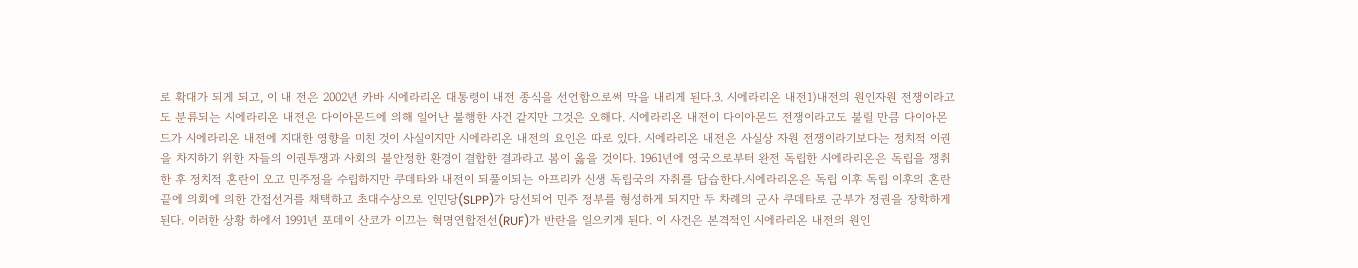로 확대가 되게 되고, 이 내 전은 2002년 카바 시에라리온 대통령이 내전 종식을 선언함으로써 막을 내리게 된다.3. 시에라리온 내전1)내전의 원인자원 전쟁이라고도 분류되는 시에라리온 내전은 다이아몬드에 의해 일어난 불행한 사건 같지만 그것은 오해다. 시에라리온 내전이 다이아몬드 전쟁이라고도 불릴 만큼 다이아몬드가 시에라리온 내전에 지대한 영향을 미친 것이 사실이지만 시에라리온 내전의 요인은 따로 있다. 시에라리온 내전은 사실상 자원 전쟁이라기보다는 정치적 이권을 차지하기 위한 자들의 이권투쟁과 사회의 불안정한 환경이 결합한 결과라고 봄이 옳을 것이다. 1961년에 영국으로부터 완전 독립한 시에라리온은 독립을 쟁취한 후 정치적 혼란이 오고 민주정을 수립하지만 쿠데타와 내전이 되풀이되는 아프리카 신생 독립국의 자취를 답습한다.시에라리온은 독립 이후 독립 이후의 혼란 끝에 의회에 의한 간접선거를 채택하고 초대수상으로 인민당(SLPP)가 당선되어 민주 정부를 형성하게 되지만 두 차례의 군사 쿠데타로 군부가 정권을 장학하게 된다. 이러한 상황 하에서 1991년 포데이 산코가 이끄는 혁명연합전선(RUF)가 반란을 일으키게 된다. 이 사건은 본격적인 시에라리온 내전의 원인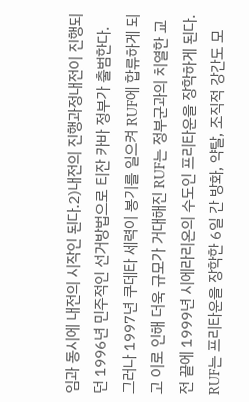임과 동시에 내전의 시작인 된다.2)내전의 진행과정내전이 진행되던 1996년 민주적인 선거방법으로 티잔 카바 정부가 출범한다. 그러나 1997년 쿠데타 세력이 봉기를 일으켜 RUF에 합류하게 되고 이로 인해 더욱 규모가 거대해진 RUF는 정부군과의 치열한 교전 끝에 1999년 시에라리온의 수도인 프리타운을 장학하게 된다. RUF는 프리타운을 장학한 6일 간 방화, 약탈, 조직적 강간도 모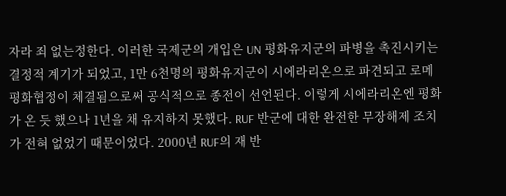자라 죄 없는정한다. 이러한 국제군의 개입은 UN 평화유지군의 파병을 촉진시키는 결정적 계기가 되었고, 1만 6천명의 평화유지군이 시에라리온으로 파견되고 로메 평화협정이 체결됨으로써 공식적으로 종전이 선언된다. 이렇게 시에라리온엔 평화가 온 듯 했으나 1년을 채 유지하지 못했다. RUF 반군에 대한 완전한 무장해제 조치가 전혀 없었기 때문이었다. 2000년 RUF의 재 반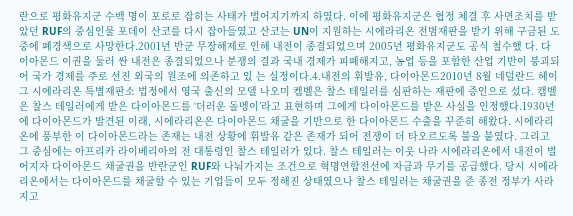란으로 평화유지군 수백 명이 포로로 잡히는 사태가 벌어지기까지 하였다. 이에 평화유지군은 협정 체결 후 사면조치를 받았던 RUF의 중심인물 포데이 산코를 다시 잡아들였고 산코는 UN이 지원하는 시에라리온 전범재판을 받기 위해 구금된 도중에 폐경색으로 사망한다.2001년 반군 무장해제로 인해 내전이 종결되었으며 2005년 평화유지군도 공식 철수했 다. 다이아몬드 이권을 둘러 싼 내전은 종결되었으나 분쟁의 결과 국내 경제가 피폐해지고, 농업 등을 포함한 산업 기반이 붕괴되어 국가 경제를 주로 선진 외국의 원조에 의존하고 있 는 실정이다.4.내전의 휘발유, 다이아몬드2010년 8월 네덜란드 헤이그 시에라리온 특별재판소 법정에서 영국 출신의 모델 나오미 켐벨은 찰스 테일러를 심판하는 재판에 증인으로 섰다. 캠벨은 찰스 테일러에게 받은 다이아몬드를 ‘더러운 돌멩이’라고 표현하며 그에게 다이아몬드를 받은 사실을 인정했다.1930년에 다이아몬드가 발견된 이래, 시에라리온은 다이아몬드 채굴을 기반으로 한 다이아몬드 수출을 꾸준히 해왔다. 시에라리온에 풍부한 이 다이아몬드라는 존재는 내전 상황에 휘발유 같은 존재가 되어 전쟁이 더 타오르도록 불을 붙였다. 그리고 그 중심에는 아프리카 라이베리아의 전 대통령인 찰스 테일러가 있다. 찰스 테일러는 이웃 나라 시에라리온에서 내전이 벌어지자 다이아몬드 채굴권을 반란군인 RUF와 나눠가지는 조건으로 혁명연합전선에 자금과 무기를 공급했다. 당시 시에라리온에서는 다이아몬드를 채굴할 수 있는 기업들이 모두 정해진 상태였으나 찰스 테일러는 채굴권을 준 종전 정부가 사라지고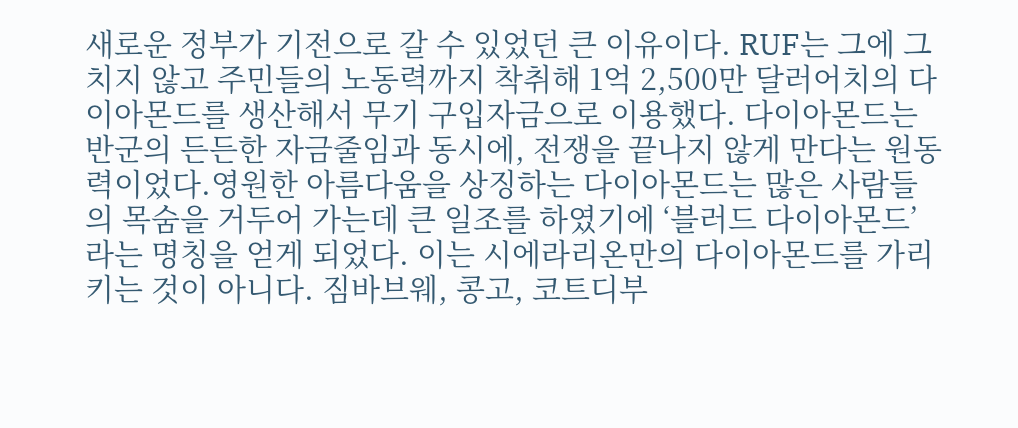새로운 정부가 기전으로 갈 수 있었던 큰 이유이다. RUF는 그에 그치지 않고 주민들의 노동력까지 착취해 1억 2,500만 달러어치의 다이아몬드를 생산해서 무기 구입자금으로 이용했다. 다이아몬드는 반군의 든든한 자금줄임과 동시에, 전쟁을 끝나지 않게 만다는 원동력이었다.영원한 아름다움을 상징하는 다이아몬드는 많은 사람들의 목숨을 거두어 가는데 큰 일조를 하였기에 ‘블러드 다이아몬드’라는 명칭을 얻게 되었다. 이는 시에라리온만의 다이아몬드를 가리키는 것이 아니다. 짐바브웨, 콩고, 코트디부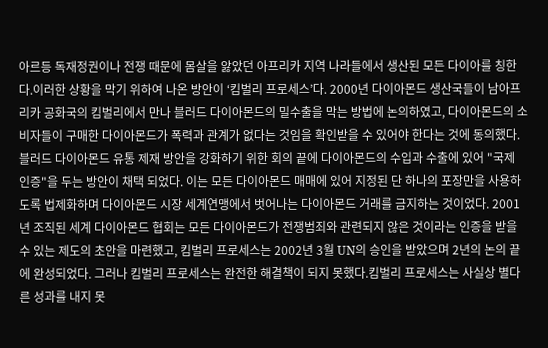아르등 독재정권이나 전쟁 때문에 몸살을 앓았던 아프리카 지역 나라들에서 생산된 모든 다이아를 칭한다.이러한 상황을 막기 위하여 나온 방안이 ‘킴벌리 프로세스’다. 2000년 다이아몬드 생산국들이 남아프리카 공화국의 킴벌리에서 만나 블러드 다이아몬드의 밀수출을 막는 방법에 논의하였고, 다이아몬드의 소비자들이 구매한 다이아몬드가 폭력과 관계가 없다는 것임을 확인받을 수 있어야 한다는 것에 동의했다. 블러드 다이아몬드 유통 제재 방안을 강화하기 위한 회의 끝에 다이아몬드의 수입과 수출에 있어 "국제 인증"을 두는 방안이 채택 되었다. 이는 모든 다이아몬드 매매에 있어 지정된 단 하나의 포장만을 사용하도록 법제화하며 다이아몬드 시장 세계연맹에서 벗어나는 다이아몬드 거래를 금지하는 것이었다. 2001년 조직된 세계 다이아몬드 협회는 모든 다이아몬드가 전쟁범죄와 관련되지 않은 것이라는 인증을 받을 수 있는 제도의 초안을 마련했고, 킴벌리 프로세스는 2002년 3월 UN의 승인을 받았으며 2년의 논의 끝에 완성되었다. 그러나 킴벌리 프로세스는 완전한 해결책이 되지 못했다.킴벌리 프로세스는 사실상 별다른 성과를 내지 못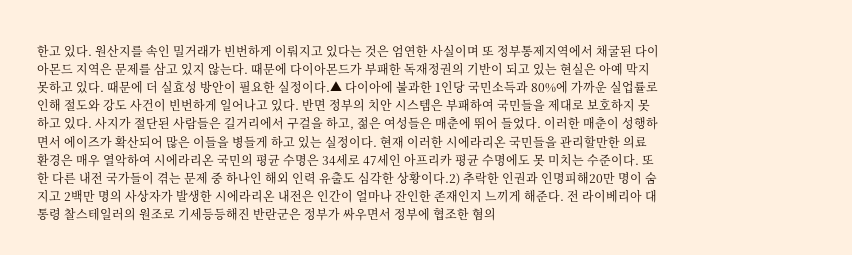한고 있다. 원산지를 속인 밀거래가 빈번하게 이뤄지고 있다는 것은 엄연한 사실이며 또 정부통제지역에서 채굴된 다이아몬드 지역은 문제를 삼고 있지 않는다. 때문에 다이아몬드가 부패한 독재정권의 기반이 되고 있는 현실은 아예 막지 못하고 있다. 때문에 더 실효성 방안이 필요한 실정이다.▲ 다이아에 불과한 1인당 국민소득과 80%에 가까운 실업률로 인해 절도와 강도 사건이 빈번하게 일어나고 있다. 반면 정부의 치안 시스템은 부패하여 국민들을 제대로 보호하지 못하고 있다. 사지가 절단된 사람들은 길거리에서 구걸을 하고, 젊은 여성들은 매춘에 뛰어 들었다. 이러한 매춘이 성행하면서 에이즈가 확산되어 많은 이들을 병들게 하고 있는 실정이다. 현재 이러한 시에라리온 국민들을 관리할만한 의료 환경은 매우 열악하여 시에라리온 국민의 평균 수명은 34세로 47세인 아프리카 평균 수명에도 못 미치는 수준이다. 또한 다른 내전 국가들이 겪는 문제 중 하나인 해외 인력 유출도 심각한 상황이다.2) 추락한 인권과 인명피해20만 명이 숨지고 2백만 명의 사상자가 발생한 시에라리온 내전은 인간이 얼마나 잔인한 존재인지 느끼게 해준다. 전 라이베리아 대통령 찰스테일러의 원조로 기세등등해진 반란군은 정부가 싸우면서 정부에 협조한 혐의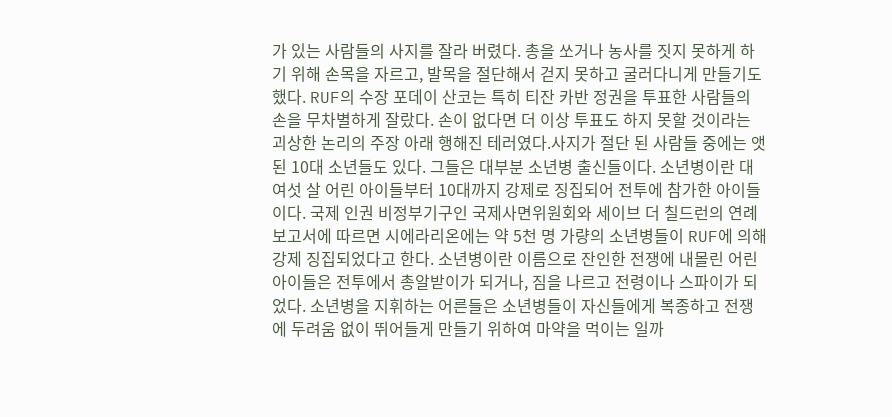가 있는 사람들의 사지를 잘라 버렸다. 총을 쏘거나 농사를 짓지 못하게 하기 위해 손목을 자르고, 발목을 절단해서 걷지 못하고 굴러다니게 만들기도 했다. RUF의 수장 포데이 산코는 특히 티잔 카반 정권을 투표한 사람들의 손을 무차별하게 잘랐다. 손이 없다면 더 이상 투표도 하지 못할 것이라는 괴상한 논리의 주장 아래 행해진 테러였다.사지가 절단 된 사람들 중에는 앳된 10대 소년들도 있다. 그들은 대부분 소년병 출신들이다. 소년병이란 대여섯 살 어린 아이들부터 10대까지 강제로 징집되어 전투에 참가한 아이들이다. 국제 인권 비정부기구인 국제사면위원회와 세이브 더 칠드런의 연례 보고서에 따르면 시에라리온에는 약 5천 명 가량의 소년병들이 RUF에 의해 강제 징집되었다고 한다. 소년병이란 이름으로 잔인한 전쟁에 내몰린 어린 아이들은 전투에서 총알받이가 되거나, 짐을 나르고 전령이나 스파이가 되었다. 소년병을 지휘하는 어른들은 소년병들이 자신들에게 복종하고 전쟁에 두려움 없이 뛰어들게 만들기 위하여 마약을 먹이는 일까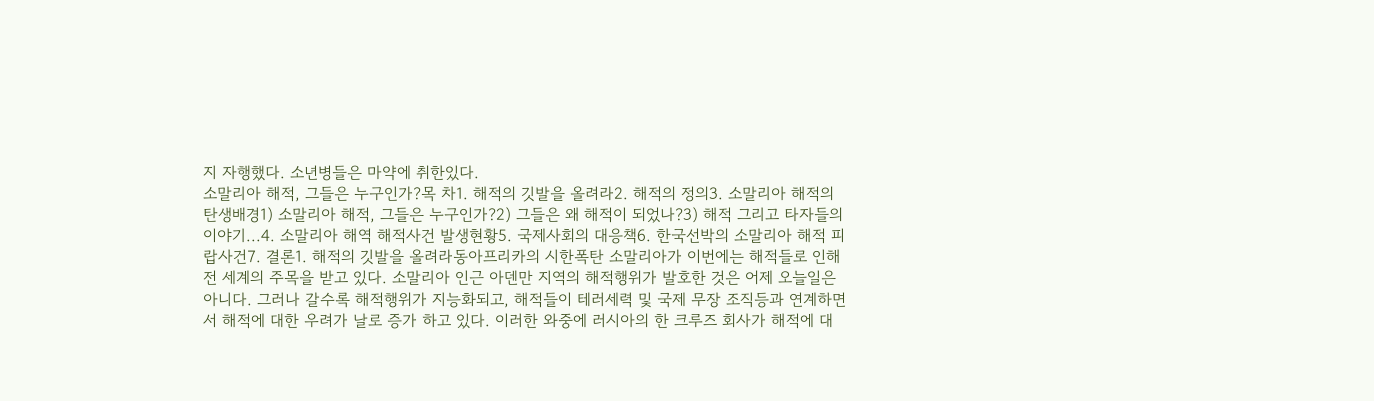지 자행했다. 소년병들은 마약에 취한있다.
소말리아 해적, 그들은 누구인가?목 차1. 해적의 깃발을 올려라2. 해적의 정의3. 소말리아 해적의 탄생배경1) 소말리아 해적, 그들은 누구인가?2) 그들은 왜 해적이 되었나?3) 해적 그리고 타자들의 이야기...4. 소말리아 해역 해적사건 발생현황5. 국제사회의 대응책6. 한국선박의 소말리아 해적 피랍사건7. 결론1. 해적의 깃발을 올려라동아프리카의 시한폭탄 소말리아가 이번에는 해적들로 인해 전 세계의 주목을 받고 있다. 소말리아 인근 아덴만 지역의 해적행위가 발호한 것은 어제 오늘일은 아니다. 그러나 갈수록 해적행위가 지능화되고, 해적들이 테러세력 및 국제 무장 조직등과 연계하면서 해적에 대한 우려가 날로 증가 하고 있다. 이러한 와중에 러시아의 한 크루즈 회사가 해적에 대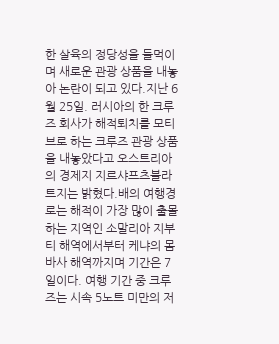한 살육의 정당성을 들먹이며 새로운 관광 상품을 내놓아 논란이 되고 있다.지난 6월 25일. 러시아의 한 크루즈 회사가 해적퇴치를 모티브로 하는 크루즈 관광 상품을 내놓았다고 오스트리아의 경제지 지르샤프츠블라트지는 밝혔다.배의 여행경로는 해적이 가장 많이 출몰하는 지역인 소말리아 지부티 해역에서부터 케냐의 몸바사 해역까지며 기간은 7일이다. 여행 기간 중 크루즈는 시속 5노트 미만의 저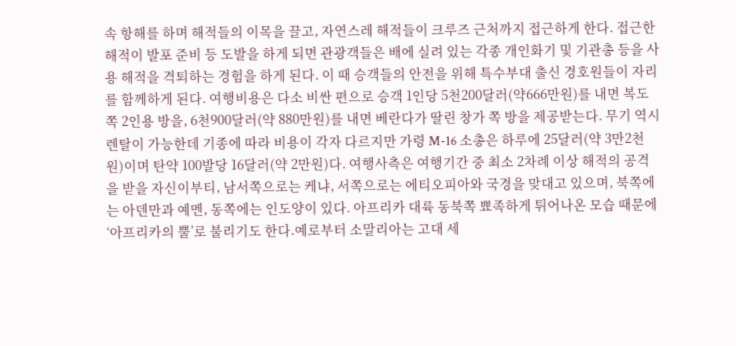속 항해를 하며 해적들의 이목을 끌고, 자연스레 해적들이 크루즈 근처까지 접근하게 한다. 접근한 해적이 발포 준비 등 도발을 하게 되면 관광객들은 배에 실려 있는 각종 개인화기 및 기관총 등을 사용 해적을 격퇴하는 경험을 하게 된다. 이 때 승객들의 안전을 위해 특수부대 출신 경호원들이 자리를 함께하게 된다. 여행비용은 다소 비싼 편으로 승객 1인당 5천200달러(약666만원)를 내면 복도 쪽 2인용 방을, 6천900달러(약 880만원)를 내면 베란다가 딸린 창가 쪽 방을 제공받는다. 무기 역시 렌탈이 가능한데 기종에 따라 비용이 각자 다르지만 가령 M-16 소총은 하루에 25달러(약 3만2천원)이며 탄약 100발당 16달러(약 2만원)다. 여행사측은 여행기간 중 최소 2차례 이상 해적의 공격을 받을 자신이부티, 남서쪽으로는 케냐, 서쪽으로는 에티오피아와 국경을 맞대고 있으며, 북쪽에는 아덴만과 예멘, 동쪽에는 인도양이 있다. 아프리카 대륙 동북쪽 뾰족하게 튀어나온 모습 때문에 ‘아프리카의 뿔’로 불리기도 한다.예로부터 소말리아는 고대 세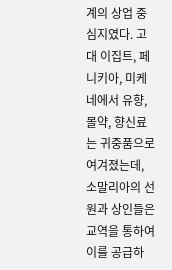계의 상업 중심지였다. 고대 이집트, 페니키아, 미케네에서 유향, 몰약, 향신료는 귀중품으로 여겨졌는데, 소말리아의 선원과 상인들은 교역을 통하여 이를 공급하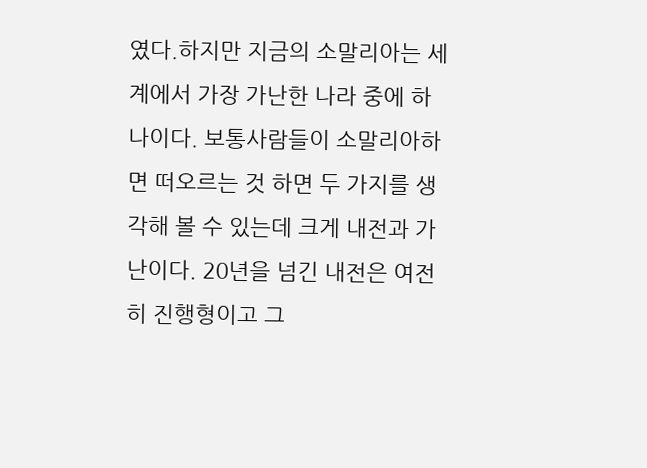였다.하지만 지금의 소말리아는 세계에서 가장 가난한 나라 중에 하나이다. 보통사람들이 소말리아하면 떠오르는 것 하면 두 가지를 생각해 볼 수 있는데 크게 내전과 가난이다. 20년을 넘긴 내전은 여전히 진행형이고 그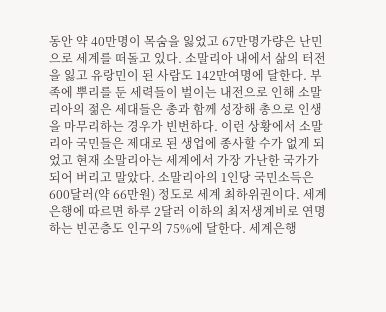동안 약 40만명이 목숨을 잃었고 67만명가량은 난민으로 세계를 떠돌고 있다. 소말리아 내에서 삶의 터전을 잃고 유랑민이 된 사람도 142만여명에 달한다. 부족에 뿌리를 둔 세력들이 벌이는 내전으로 인해 소말리아의 젊은 세대들은 총과 함께 성장해 총으로 인생을 마무리하는 경우가 빈번하다. 이런 상황에서 소말리아 국민들은 제대로 된 생업에 종사할 수가 없게 되었고 현재 소말리아는 세계에서 가장 가난한 국가가 되어 버리고 말았다. 소말리아의 1인당 국민소득은 600달러(약 66만원) 정도로 세계 최하위권이다. 세계은행에 따르면 하루 2달러 이하의 최저생계비로 연명하는 빈곤층도 인구의 75%에 달한다. 세계은행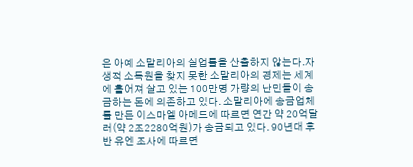은 아예 소말리아의 실업률을 산출하지 않는다.자생적 소득원을 찾지 못한 소말리아의 경제는 세계에 흩어져 살고 있는 100만명 가량의 난민들이 송금하는 돈에 의존하고 있다. 소말리아에 송금업체를 만든 이스마엘 아메드에 따르면 연간 약 20억달러(약 2조2280억원)가 송금되고 있다. 90년대 후반 유엔 조사에 따르면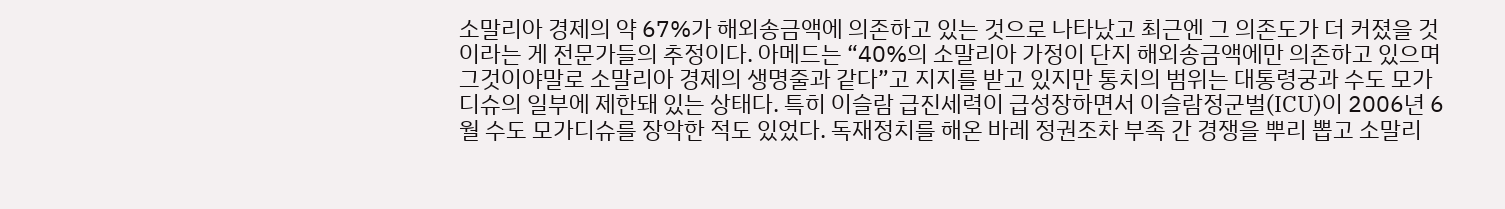소말리아 경제의 약 67%가 해외송금액에 의존하고 있는 것으로 나타났고 최근엔 그 의존도가 더 커졌을 것이라는 게 전문가들의 추정이다. 아메드는 “40%의 소말리아 가정이 단지 해외송금액에만 의존하고 있으며 그것이야말로 소말리아 경제의 생명줄과 같다”고 지지를 받고 있지만 통치의 범위는 대통령궁과 수도 모가디슈의 일부에 제한돼 있는 상태다. 특히 이슬람 급진세력이 급성장하면서 이슬람정군벌(ICU)이 2006년 6월 수도 모가디슈를 장악한 적도 있었다. 독재정치를 해온 바레 정권조차 부족 간 경쟁을 뿌리 뽑고 소말리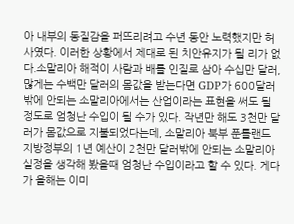아 내부의 동질감을 퍼뜨리려고 수년 동안 노력했지만 허사였다. 이러한 상황에서 제대로 된 치안유지가 될 리가 없다.소말리아 해적이 사람과 배를 인질로 삼아 수십만 달러, 많게는 수백만 달러의 몸값을 받는다면 GDP가 600달러 밖에 안되는 소말리아에서는 산업이라는 표현을 써도 될 정도로 엄청난 수입이 될 수가 있다. 작년만 해도 3천만 달러가 몸값으로 지불되었다는데, 소말리아 북부 푼틀랜드 지방정부의 1년 예산이 2천만 달러밖에 안되는 소말리아 실정을 생각해 봤을때 엄청난 수입이라고 할 수 있다. 게다가 올해는 이미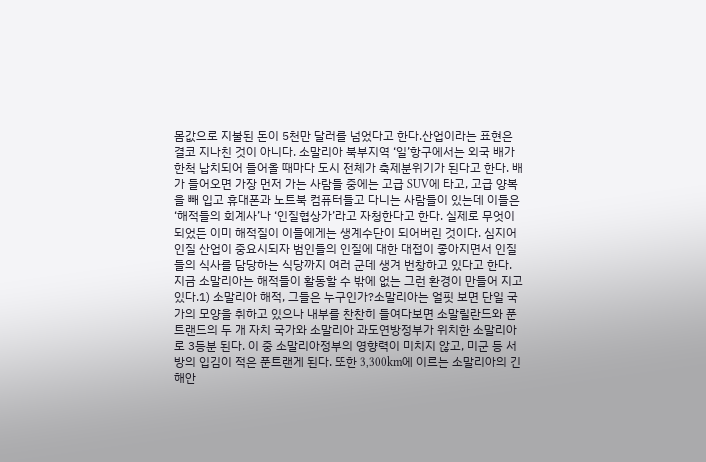몸값으로 지불된 돈이 5천만 달러를 넘었다고 한다.산업이라는 표현은 결코 지나친 것이 아니다. 소말리아 북부지역 ‘일’항구에서는 외국 배가 한척 납치되어 들어올 때마다 도시 전체가 축제분위기가 된다고 한다. 배가 들어오면 가장 먼저 가는 사람들 중에는 고급 SUV에 타고, 고급 양복을 빼 입고 휴대폰과 노트북 컴퓨터들고 다니는 사람들이 있는데 이들은 ‘해적들의 회계사’나 ‘인질협상가’라고 자청한다고 한다. 실제로 무엇이 되었든 이미 해적질이 이들에게는 생계수단이 되어버린 것이다. 심지어 인질 산업이 중요시되자 범인들의 인질에 대한 대접이 좋아지면서 인질들의 식사를 담당하는 식당까지 여러 군데 생겨 번창하고 있다고 한다. 지금 소말리아는 해적들이 활동할 수 밖에 없는 그런 환경이 만들어 지고 있다.1) 소말리아 해적, 그들은 누구인가?소말리아는 얼핏 보면 단일 국가의 모양을 취하고 있으나 내부를 찬찬히 들여다보면 소말릴란드와 푼트랜드의 두 개 자치 국가와 소말리아 과도연방정부가 위치한 소말리아로 3등분 된다. 이 중 소말리아정부의 영향력이 미치지 않고, 미군 등 서방의 입김이 적은 푼트랜게 된다. 또한 3,300km에 이르는 소말리아의 긴 해안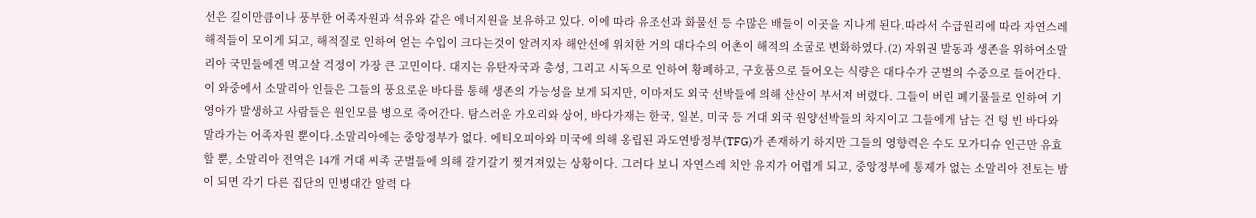선은 길이만큼이나 풍부한 어족자원과 석유와 같은 에너지원을 보유하고 있다. 이에 따라 유조선과 화물선 등 수많은 배들이 이곳을 지나게 된다.따라서 수급원리에 따라 자연스레 해적들이 모이게 되고, 해적질로 인하여 얻는 수입이 크다는것이 알려지자 해안선에 위치한 거의 대다수의 어촌이 해적의 소굴로 변화하였다.(2) 자위권 발동과 생존을 위하여소말리아 국민들에겐 먹고살 걱정이 가장 큰 고민이다. 대지는 유탄자국과 총성, 그리고 시독으로 인하여 황폐하고, 구호품으로 들어오는 식량은 대다수가 군벌의 수중으로 들어간다. 이 와중에서 소말리아 인들은 그들의 풍요로운 바다를 통해 생존의 가능성을 보게 되지만, 이마저도 외국 선박들에 의해 산산이 부서져 버렸다. 그들이 버린 폐기물들로 인하여 기영아가 발생하고 사람들은 원인모를 병으로 죽어간다. 탐스러운 가오리와 상어, 바다가재는 한국, 일본, 미국 등 거대 외국 원양선박들의 차지이고 그들에게 남는 건 텅 빈 바다와 말라가는 어족자원 뿐이다.소말리아에는 중앙정부가 없다. 에티오피아와 미국에 의해 옹립된 과도연방정부(TFG)가 존재하기 하지만 그들의 영향력은 수도 모가디슈 인근만 유효할 뿐, 소말리아 전역은 14개 거대 씨족 군벌들에 의해 갈기갈기 찢겨져있는 상황이다. 그러다 보니 자연스레 치안 유지가 어렵게 되고, 중앙정부에 통제가 없는 소말리아 전토는 밤이 되면 각기 다른 집단의 민병대간 알력 다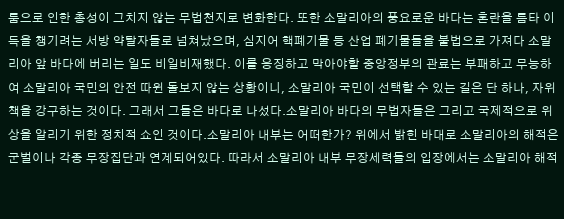툼으로 인한 총성이 그치지 않는 무법천지로 변화한다. 또한 소말리아의 풍요로운 바다는 혼란을 틈타 이득을 챙기려는 서방 약탈자들로 넘쳐났으며, 심지어 핵폐기물 등 산업 폐기물들을 불법으로 가져다 소말리아 앞 바다에 버리는 일도 비일비재했다. 이를 응징하고 막아야할 중앙정부의 관료는 부패하고 무능하여 소말리아 국민의 안전 따윈 돌보지 않는 상황이니, 소말리아 국민이 선택할 수 있는 길은 단 하나, 자위책을 강구하는 것이다. 그래서 그들은 바다로 나섰다.소말리아 바다의 무법자들은 그리고 국제적으로 위상을 알리기 위한 정치적 쇼인 것이다.소말리아 내부는 어떠한가? 위에서 밝힌 바대로 소말리아의 해적은 군벌이나 각종 무장집단과 연계되어있다. 따라서 소말리아 내부 무장세력들의 입장에서는 소말리아 해적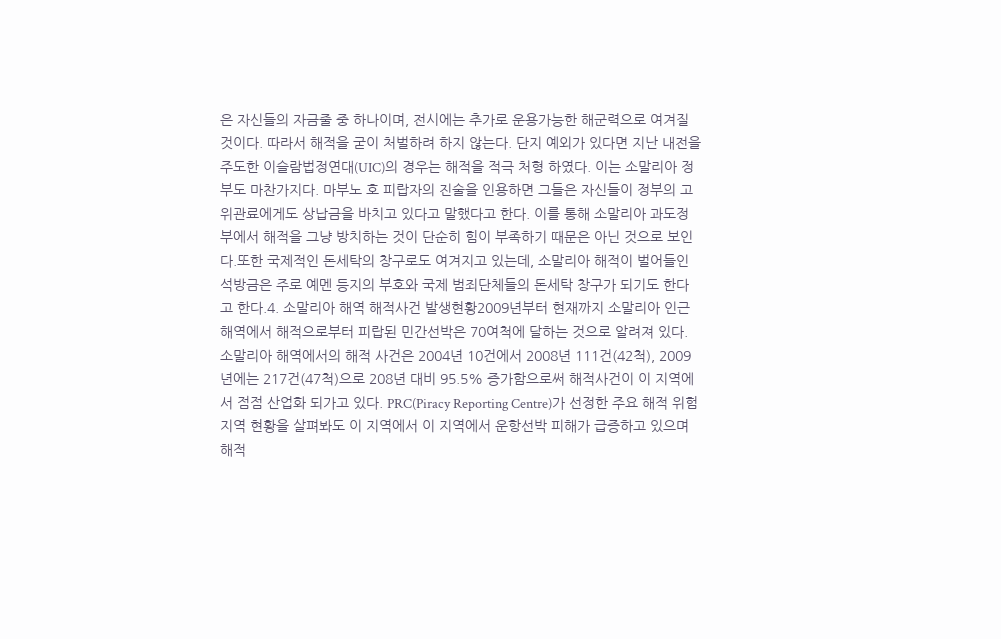은 자신들의 자금줄 중 하나이며, 전시에는 추가로 운용가능한 해군력으로 여겨질 것이다. 따라서 해적을 굳이 처벌하려 하지 않는다. 단지 예외가 있다면 지난 내전을 주도한 이슬람법정연대(UIC)의 경우는 해적을 적극 처형 하였다. 이는 소말리아 정부도 마찬가지다. 마부노 호 피랍자의 진술을 인용하면 그들은 자신들이 정부의 고위관료에게도 상납금을 바치고 있다고 말했다고 한다. 이를 통해 소말리아 과도정부에서 해적을 그냥 방치하는 것이 단순히 힘이 부족하기 때문은 아닌 것으로 보인다.또한 국제적인 돈세탁의 창구로도 여겨지고 있는데, 소말리아 해적이 벌어들인 석방금은 주로 예멘 등지의 부호와 국제 범죄단체들의 돈세탁 창구가 되기도 한다고 한다.4. 소말리아 해역 해적사건 발생현황2009년부터 현재까지 소말리아 인근해역에서 해적으로부터 피랍된 민간선박은 70여척에 달하는 것으로 알려져 있다. 소말리아 해역에서의 해적 사건은 2004년 10건에서 2008년 111건(42척), 2009년에는 217건(47척)으로 208년 대비 95.5% 증가함으로써 해적사건이 이 지역에서 점점 산업화 되가고 있다. PRC(Piracy Reporting Centre)가 선정한 주요 해적 위험지역 현황을 살펴봐도 이 지역에서 이 지역에서 운항선박 피해가 급증하고 있으며 해적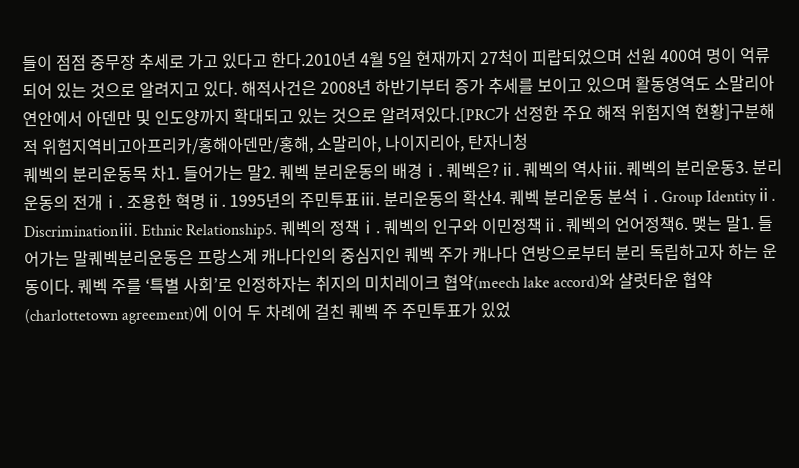들이 점점 중무장 추세로 가고 있다고 한다.2010년 4월 5일 현재까지 27척이 피랍되었으며 선원 400여 명이 억류되어 있는 것으로 알려지고 있다. 해적사건은 2008년 하반기부터 증가 추세를 보이고 있으며 활동영역도 소말리아 연안에서 아덴만 및 인도양까지 확대되고 있는 것으로 알려져있다.[PRC가 선정한 주요 해적 위험지역 현황]구분해적 위험지역비고아프리카/홍해아덴만/홍해, 소말리아, 나이지리아, 탄자니청
퀘벡의 분리운동목 차1. 들어가는 말2. 퀘벡 분리운동의 배경ⅰ. 퀘벡은?ⅱ. 퀘벡의 역사ⅲ. 퀘벡의 분리운동3. 분리운동의 전개ⅰ. 조용한 혁명ⅱ. 1995년의 주민투표ⅲ. 분리운동의 확산4. 퀘벡 분리운동 분석ⅰ. Group Identityⅱ. Discriminationⅲ. Ethnic Relationship5. 퀘벡의 정책ⅰ. 퀘벡의 인구와 이민정책ⅱ. 퀘벡의 언어정책6. 맺는 말1. 들어가는 말퀘벡분리운동은 프랑스계 캐나다인의 중심지인 퀘벡 주가 캐나다 연방으로부터 분리 독립하고자 하는 운동이다. 퀘벡 주를 ‘특별 사회’로 인정하자는 취지의 미치레이크 협약(meech lake accord)와 샬럿타운 협약(charlottetown agreement)에 이어 두 차례에 걸친 퀘벡 주 주민투표가 있었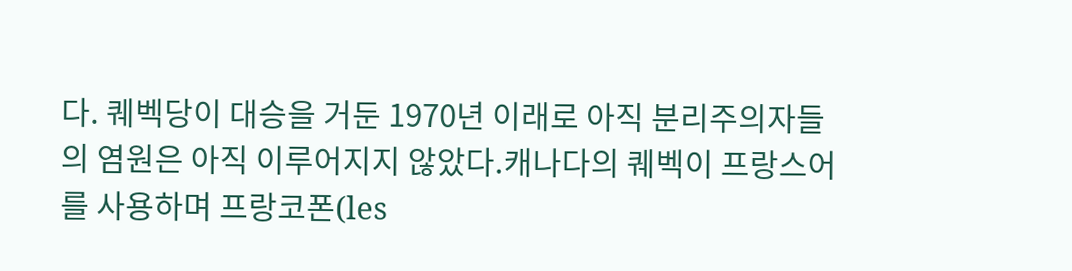다. 퀘벡당이 대승을 거둔 1970년 이래로 아직 분리주의자들의 염원은 아직 이루어지지 않았다.캐나다의 퀘벡이 프랑스어를 사용하며 프랑코폰(les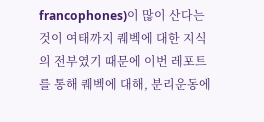francophones)이 많이 산다는 것이 여태까지 퀘벡에 대한 지식의 전부였기 때문에 이번 레포트를 통해 퀘벡에 대해, 분리운동에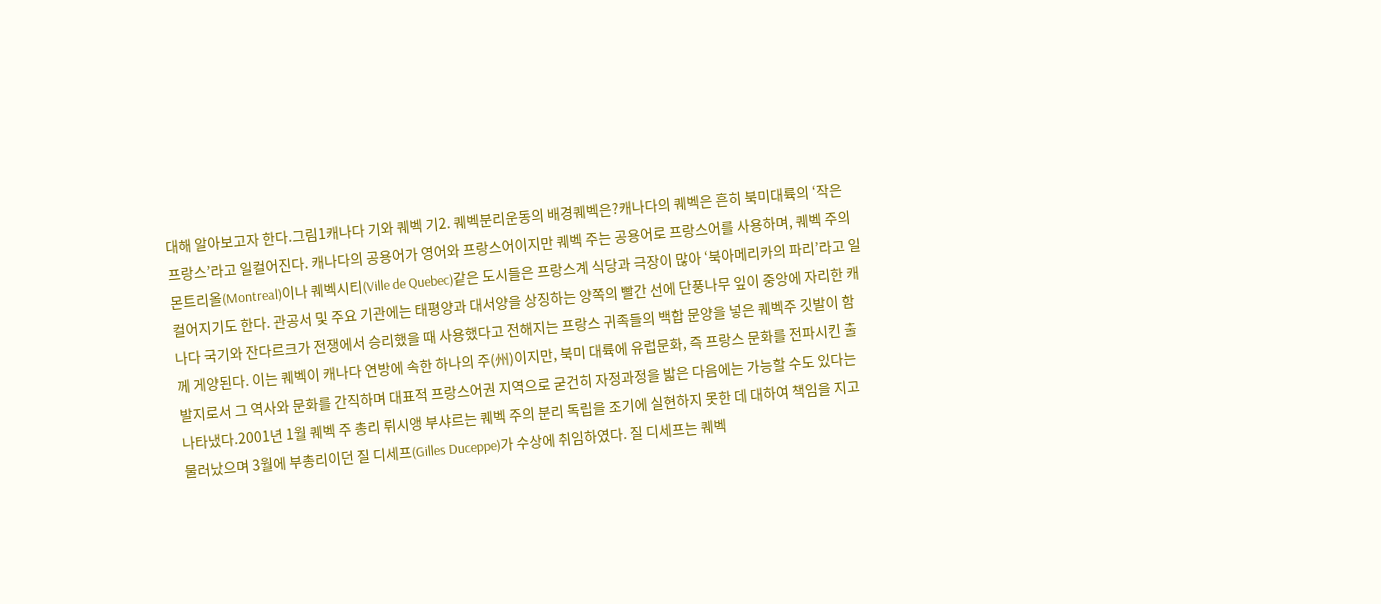대해 알아보고자 한다.그림1캐나다 기와 퀘벡 기2. 퀘벡분리운동의 배경퀘벡은?캐나다의 퀘벡은 흔히 북미대륙의 ‘작은 프랑스’라고 일컬어진다. 캐나다의 공용어가 영어와 프랑스어이지만 퀘벡 주는 공용어로 프랑스어를 사용하며, 퀘벡 주의 몬트리올(Montreal)이나 퀘벡시티(Ville de Quebec)같은 도시들은 프랑스계 식당과 극장이 많아 ‘북아메리카의 파리’라고 일컬어지기도 한다. 관공서 및 주요 기관에는 태평양과 대서양을 상징하는 양쪽의 빨간 선에 단풍나무 잎이 중앙에 자리한 캐나다 국기와 잔다르크가 전쟁에서 승리했을 때 사용했다고 전해지는 프랑스 귀족들의 백합 문양을 넣은 퀘벡주 깃발이 함께 게양된다. 이는 퀘벡이 캐나다 연방에 속한 하나의 주(州)이지만, 북미 대륙에 유럽문화, 즉 프랑스 문화를 전파시킨 출발지로서 그 역사와 문화를 간직하며 대표적 프랑스어권 지역으로 굳건히 자정과정을 밟은 다음에는 가능할 수도 있다는 나타냈다.2001년 1월 퀘벡 주 총리 뤼시앵 부샤르는 퀘벡 주의 분리 독립을 조기에 실현하지 못한 데 대하여 책임을 지고 물러났으며 3월에 부총리이던 질 디세프(Gilles Duceppe)가 수상에 취임하였다. 질 디세프는 퀘벡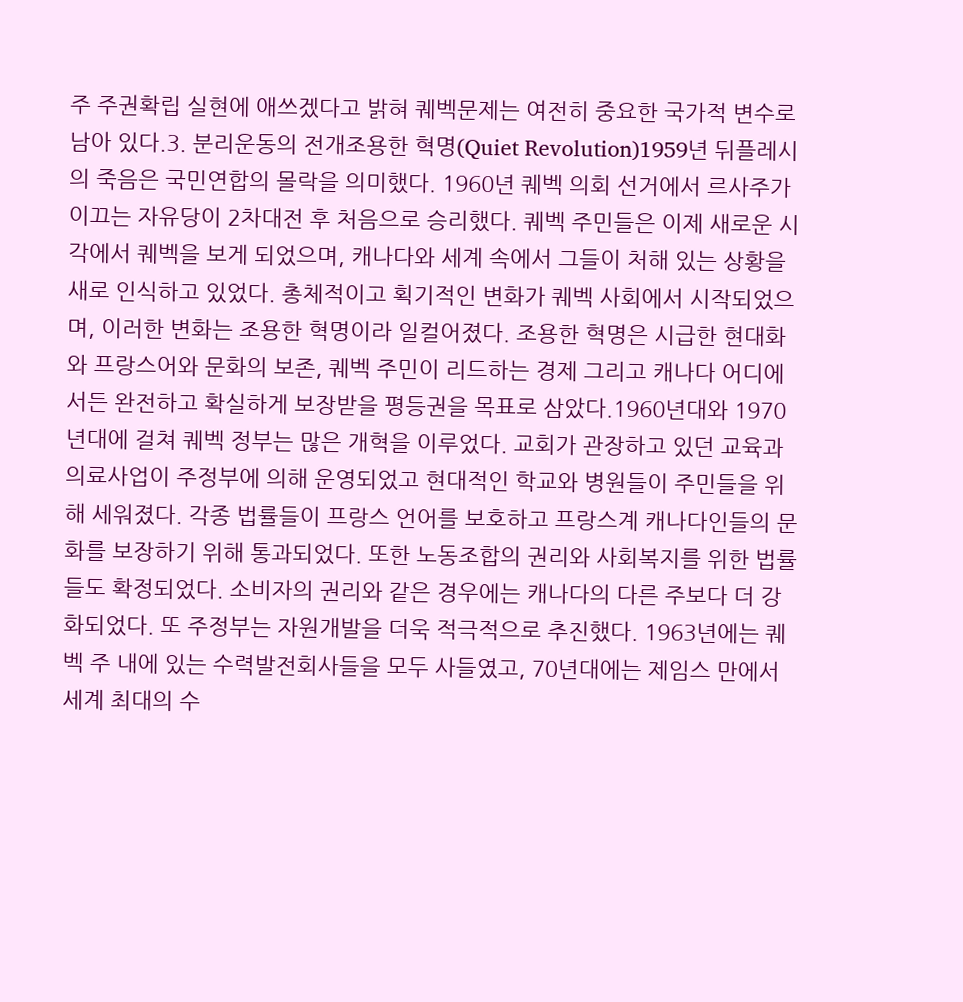주 주권확립 실현에 애쓰겠다고 밝혀 퀘벡문제는 여전히 중요한 국가적 변수로 남아 있다.3. 분리운동의 전개조용한 혁명(Quiet Revolution)1959년 뒤플레시의 죽음은 국민연합의 몰락을 의미했다. 1960년 퀘벡 의회 선거에서 르사주가 이끄는 자유당이 2차대전 후 처음으로 승리했다. 퀘벡 주민들은 이제 새로운 시각에서 퀘벡을 보게 되었으며, 캐나다와 세계 속에서 그들이 처해 있는 상황을 새로 인식하고 있었다. 총체적이고 획기적인 변화가 퀘벡 사회에서 시작되었으며, 이러한 변화는 조용한 혁명이라 일컬어졌다. 조용한 혁명은 시급한 현대화와 프랑스어와 문화의 보존, 퀘벡 주민이 리드하는 경제 그리고 캐나다 어디에서든 완전하고 확실하게 보장받을 평등권을 목표로 삼았다.1960년대와 1970년대에 걸쳐 퀘벡 정부는 많은 개혁을 이루었다. 교회가 관장하고 있던 교육과 의료사업이 주정부에 의해 운영되었고 현대적인 학교와 병원들이 주민들을 위해 세워졌다. 각종 법률들이 프랑스 언어를 보호하고 프랑스계 캐나다인들의 문화를 보장하기 위해 통과되었다. 또한 노동조합의 권리와 사회복지를 위한 법률들도 확정되었다. 소비자의 권리와 같은 경우에는 캐나다의 다른 주보다 더 강화되었다. 또 주정부는 자원개발을 더욱 적극적으로 추진했다. 1963년에는 퀘벡 주 내에 있는 수력발전회사들을 모두 사들였고, 70년대에는 제임스 만에서 세계 최대의 수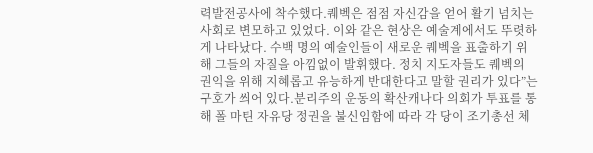력발전공사에 착수했다.퀘벡은 점점 자신감을 얻어 활기 넘치는 사회로 변모하고 있었다. 이와 같은 현상은 예술계에서도 뚜렷하게 나타났다. 수백 명의 예술인들이 새로운 퀘벡을 표출하기 위해 그들의 자질을 아낌없이 발휘했다. 정치 지도자들도 퀘벡의 권익을 위해 지혜롭고 유능하게 반대한다고 말할 권리가 있다”는 구호가 씌어 있다.분리주의 운동의 확산캐나다 의회가 투표를 통해 폴 마틴 자유당 정권을 불신임함에 따라 각 당이 조기총선 체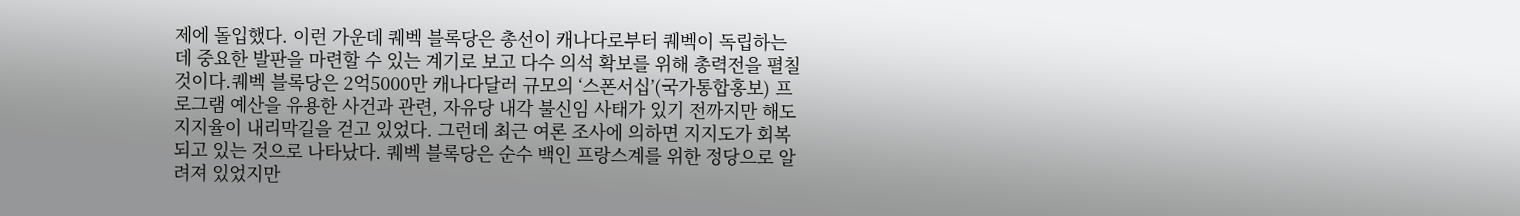제에 돌입했다. 이런 가운데 퀘벡 블록당은 총선이 캐나다로부터 퀘벡이 독립하는데 중요한 발판을 마련할 수 있는 계기로 보고 다수 의석 확보를 위해 총력전을 펼칠 것이다.퀘벡 블록당은 2억5000만 캐나다달러 규모의 ‘스폰서십’(국가통합홍보) 프로그램 예산을 유용한 사건과 관련, 자유당 내각 불신임 사태가 있기 전까지만 해도 지지율이 내리막길을 걷고 있었다. 그런데 최근 여론 조사에 의하면 지지도가 회복 되고 있는 것으로 나타났다. 퀘벡 블록당은 순수 백인 프랑스계를 위한 정당으로 알려져 있었지만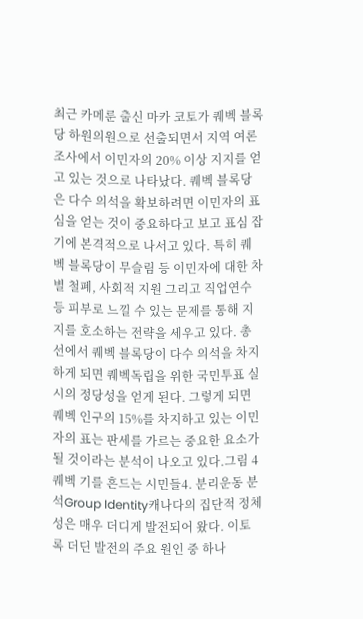최근 카메룬 출신 마카 코토가 퀘벡 블록당 하원의원으로 선출되면서 지역 여론조사에서 이민자의 20% 이상 지지를 얻고 있는 것으로 나타났다. 퀘벡 블록당은 다수 의석을 확보하려면 이민자의 표심을 얻는 것이 중요하다고 보고 표심 잡기에 본격적으로 나서고 있다. 특히 퀘벡 블록당이 무슬림 등 이민자에 대한 차별 철폐, 사회적 지원 그리고 직업연수 등 피부로 느낄 수 있는 문제를 통해 지지를 호소하는 전략을 세우고 있다. 총선에서 퀘벡 블록당이 다수 의석을 차지하게 되면 퀘벡독립을 위한 국민투표 실시의 정당성을 얻게 된다. 그렇게 되면 퀘벡 인구의 15%를 차지하고 있는 이민자의 표는 판세를 가르는 중요한 요소가 될 것이라는 분석이 나오고 있다.그림 4퀘벡 기를 흔드는 시민들4. 분리운동 분석Group Identity캐나다의 집단적 정체성은 매우 더디게 발전되어 왔다. 이토록 더딘 발전의 주요 원인 중 하나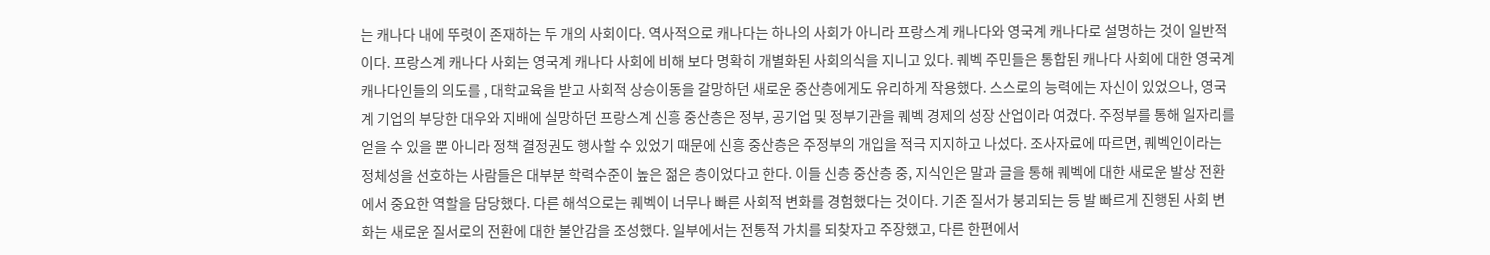는 캐나다 내에 뚜렷이 존재하는 두 개의 사회이다. 역사적으로 캐나다는 하나의 사회가 아니라 프랑스계 캐나다와 영국계 캐나다로 설명하는 것이 일반적이다. 프랑스계 캐나다 사회는 영국계 캐나다 사회에 비해 보다 명확히 개별화된 사회의식을 지니고 있다. 퀘벡 주민들은 통합된 캐나다 사회에 대한 영국계 캐나다인들의 의도를 , 대학교육을 받고 사회적 상승이동을 갈망하던 새로운 중산층에게도 유리하게 작용했다. 스스로의 능력에는 자신이 있었으나, 영국계 기업의 부당한 대우와 지배에 실망하던 프랑스계 신흥 중산층은 정부, 공기업 및 정부기관을 퀘벡 경제의 성장 산업이라 여겼다. 주정부를 통해 일자리를 얻을 수 있을 뿐 아니라 정책 결정권도 행사할 수 있었기 때문에 신흥 중산층은 주정부의 개입을 적극 지지하고 나섰다. 조사자료에 따르면, 퀘벡인이라는 정체성을 선호하는 사람들은 대부분 학력수준이 높은 젊은 층이었다고 한다. 이들 신층 중산층 중, 지식인은 말과 글을 통해 퀘벡에 대한 새로운 발상 전환에서 중요한 역할을 담당했다. 다른 해석으로는 퀘벡이 너무나 빠른 사회적 변화를 경험했다는 것이다. 기존 질서가 붕괴되는 등 발 빠르게 진행된 사회 변화는 새로운 질서로의 전환에 대한 불안감을 조성했다. 일부에서는 전통적 가치를 되찾자고 주장했고, 다른 한편에서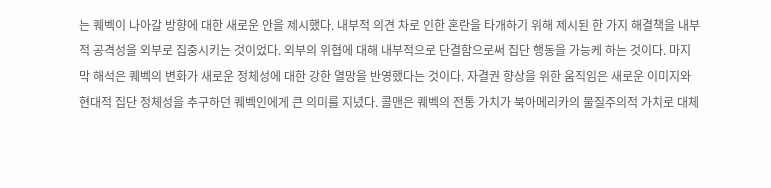는 퀘벡이 나아갈 방향에 대한 새로운 안을 제시했다. 내부적 의견 차로 인한 혼란을 타개하기 위해 제시된 한 가지 해결책을 내부적 공격성을 외부로 집중시키는 것이었다. 외부의 위협에 대해 내부적으로 단결함으로써 집단 행동을 가능케 하는 것이다. 마지막 해석은 퀘벡의 변화가 새로운 정체성에 대한 강한 열망을 반영했다는 것이다. 자결권 향상을 위한 움직임은 새로운 이미지와 현대적 집단 정체성을 추구하던 퀘벡인에게 큰 의미를 지녔다. 콜맨은 퀘벡의 전통 가치가 북아메리카의 물질주의적 가치로 대체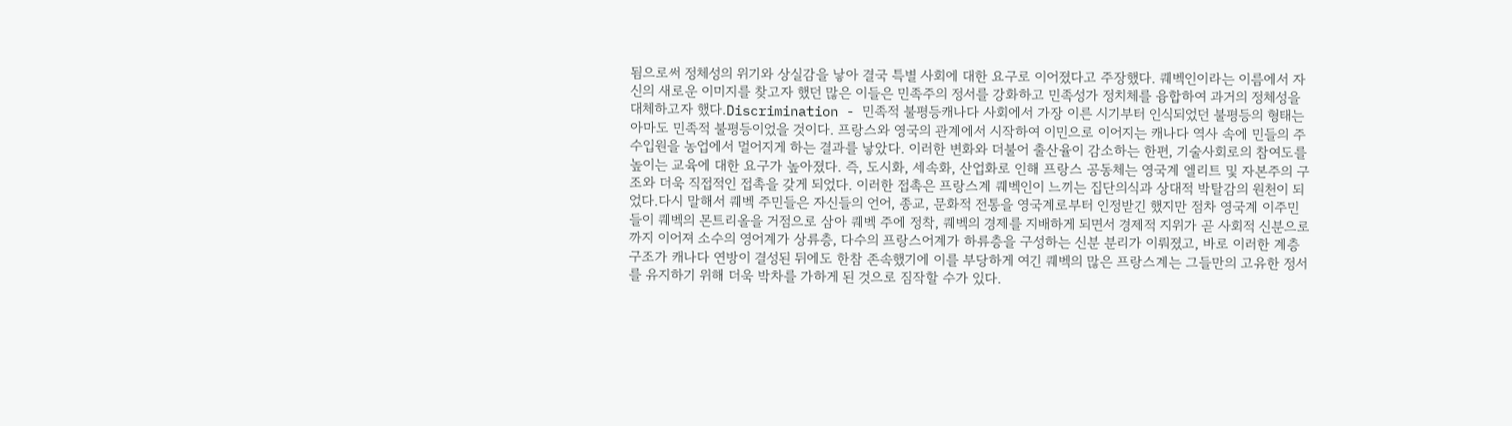됨으로써 정체성의 위기와 상실감을 낳아 결국 특별 사회에 대한 요구로 이어졌다고 주장했다. 퀘벡인이라는 이름에서 자신의 새로운 이미지를 찾고자 했던 많은 이들은 민족주의 정서를 강화하고 민족성가 정치체를 융합하여 과거의 정체성을 대체하고자 했다.Discrimination - 민족적 불평등캐나다 사회에서 가장 이른 시기부터 인식되었던 불평등의 형태는 아마도 민족적 불평등이었을 것이다. 프랑스와 영국의 관계에서 시작하여 이민으로 이어지는 캐나다 역사 속에 민들의 주 수입원을 농업에서 멀어지게 하는 결과를 낳았다. 이러한 변화와 더불어 출산율이 감소하는 한편, 기술사회로의 참여도를 높이는 교육에 대한 요구가 높아졌다. 즉, 도시화, 세속화, 산업화로 인해 프랑스 공동체는 영국계 엘리트 및 자본주의 구조와 더욱 직접적인 접촉을 갖게 되었다. 이러한 접촉은 프랑스계 퀘벡인이 느끼는 집단의식과 상대적 박탈감의 원천이 되었다.다시 말해서 퀘벡 주민들은 자신들의 언어, 종교, 문화적 전통을 영국계로부터 인정받긴 했지만 점차 영국계 이주민들이 퀘벡의 몬트리올을 거점으로 삼아 퀘벡 주에 정착, 퀘벡의 경제를 지배하게 되면서 경제적 지위가 곧 사회적 신분으로까지 이어져 소수의 영어계가 상류층, 다수의 프랑스어계가 하류층을 구성하는 신분 분리가 이뤄졌고, 바로 이러한 계층 구조가 캐나다 연방이 결성된 뒤에도 한참 존속했기에 이를 부당하게 여긴 퀘벡의 많은 프랑스계는 그들만의 고유한 정서를 유지하기 위해 더욱 박차를 가하게 된 것으로 짐작할 수가 있다.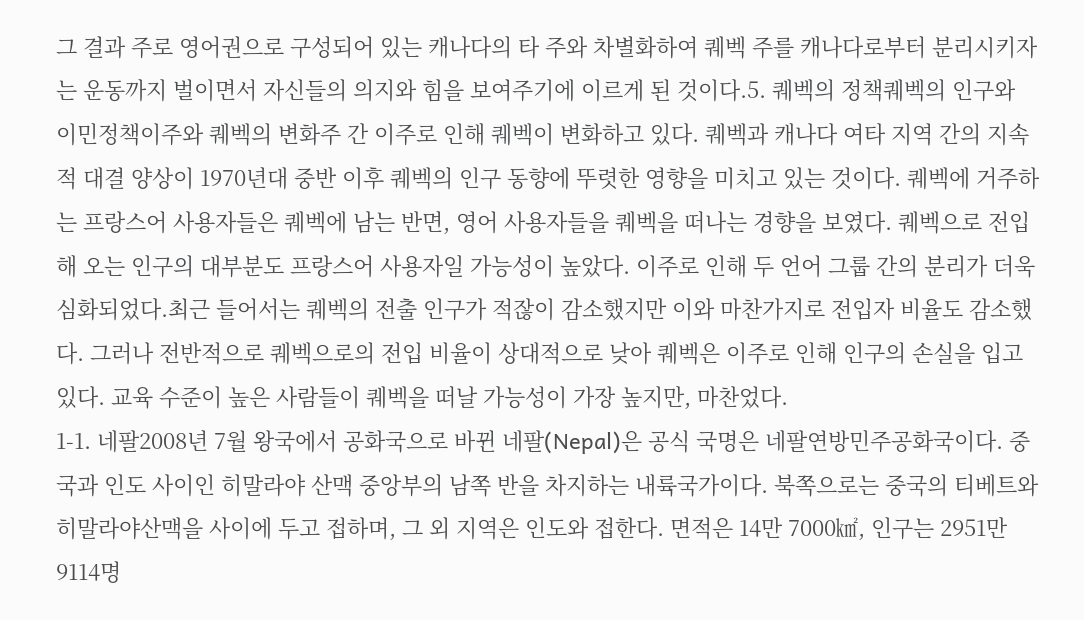그 결과 주로 영어권으로 구성되어 있는 캐나다의 타 주와 차별화하여 퀘벡 주를 캐나다로부터 분리시키자는 운동까지 벌이면서 자신들의 의지와 힘을 보여주기에 이르게 된 것이다.5. 퀘벡의 정책퀘벡의 인구와 이민정책이주와 퀘벡의 변화주 간 이주로 인해 퀘벡이 변화하고 있다. 퀘벡과 캐나다 여타 지역 간의 지속적 대결 양상이 1970년대 중반 이후 퀘벡의 인구 동향에 뚜렷한 영향을 미치고 있는 것이다. 퀘벡에 거주하는 프랑스어 사용자들은 퀘벡에 남는 반면, 영어 사용자들을 퀘벡을 떠나는 경향을 보였다. 퀘벡으로 전입해 오는 인구의 대부분도 프랑스어 사용자일 가능성이 높았다. 이주로 인해 두 언어 그룹 간의 분리가 더욱 심화되었다.최근 들어서는 퀘벡의 전출 인구가 적잖이 감소했지만 이와 마찬가지로 전입자 비율도 감소했다. 그러나 전반적으로 퀘벡으로의 전입 비율이 상대적으로 낮아 퀘벡은 이주로 인해 인구의 손실을 입고 있다. 교육 수준이 높은 사람들이 퀘벡을 떠날 가능성이 가장 높지만, 마찬었다.
1-1. 네팔2008년 7월 왕국에서 공화국으로 바뀐 네팔(Nepal)은 공식 국명은 네팔연방민주공화국이다. 중국과 인도 사이인 히말라야 산맥 중앙부의 남쪽 반을 차지하는 내륙국가이다. 북쪽으로는 중국의 티베트와 히말라야산맥을 사이에 두고 접하며, 그 외 지역은 인도와 접한다. 면적은 14만 7000㎢, 인구는 2951만 9114명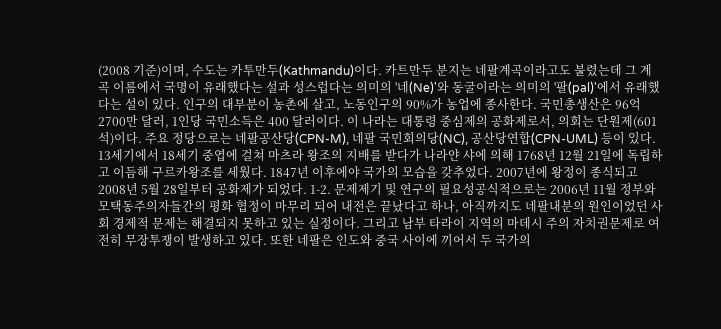(2008 기준)이며, 수도는 카투만두(Kathmandu)이다. 카트만두 분지는 네팔계곡이라고도 불렸는데 그 계곡 이름에서 국명이 유래했다는 설과 성스럽다는 의미의 '네(Ne)'와 동굴이라는 의미의 '팔(pal)'에서 유래했다는 설이 있다. 인구의 대부분이 농촌에 살고, 노동인구의 90%가 농업에 종사한다. 국민총생산은 96억 2700만 달러, 1인당 국민소득은 400 달러이다. 이 나라는 대통령 중심제의 공화제로서, 의회는 단원제(601석)이다. 주요 정당으로는 네팔공산당(CPN-M), 네팔 국민회의당(NC), 공산당연합(CPN-UML) 등이 있다. 13세기에서 18세기 중엽에 걸쳐 마츠라 왕조의 지배를 받다가 나라얀 샤에 의해 1768년 12월 21일에 독립하고 이듬해 구르카왕조를 세웠다. 1847년 이후에야 국가의 모습을 갖추었다. 2007년에 왕정이 종식되고 2008년 5월 28일부터 공화제가 되었다. 1-2. 문제제기 및 연구의 필요성공식적으로는 2006년 11월 정부와 모택동주의자들간의 평화 협정이 마무리 되어 내전은 끝났다고 하나, 아직까지도 네팔내분의 원인이었던 사회 경제적 문제는 해결되지 못하고 있는 실정이다. 그리고 남부 타라이 지역의 마데시 주의 자치권문제로 여전히 무장투쟁이 발생하고 있다. 또한 네팔은 인도와 중국 사이에 끼어서 두 국가의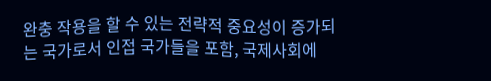완충 작용을 할 수 있는 전략적 중요성이 증가되는 국가로서 인접 국가들을 포함, 국제사회에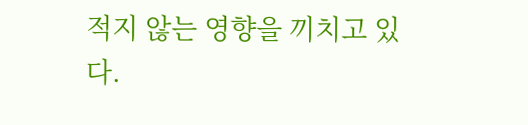적지 않는 영향을 끼치고 있다.